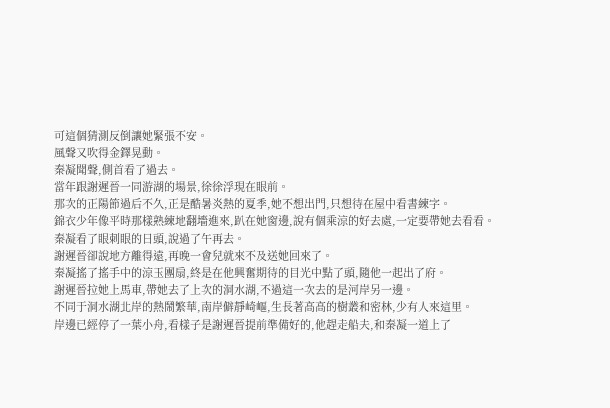可這個猜測反倒讓她緊張不安。
風聲又吹得金鐸晃動。
秦凝聞聲,側首看了過去。
當年跟謝遲晉一同游湖的場景,徐徐浮現在眼前。
那次的正陽節過后不久,正是酷暑炎熱的夏季,她不想出門,只想待在屋中看書練字。
錦衣少年像平時那樣熟練地翻墻進來,趴在她窗邊,說有個乘涼的好去處,一定要帶她去看看。
秦凝看了眼刺眼的日頭,說過了午再去。
謝遲晉卻說地方離得遠,再晚一會兒就來不及送她回來了。
秦凝搖了搖手中的涼玉團扇,終是在他興奮期待的目光中點了頭,隨他一起出了府。
謝遲晉拉她上馬車,帶她去了上次的洞水湖,不過這一次去的是河岸另一邊。
不同于洞水湖北岸的熱鬧繁華,南岸僻靜崎嶇,生長著高高的樹叢和密林,少有人來這里。
岸邊已經停了一葉小舟,看樣子是謝遲晉提前準備好的,他趕走船夫,和秦凝一道上了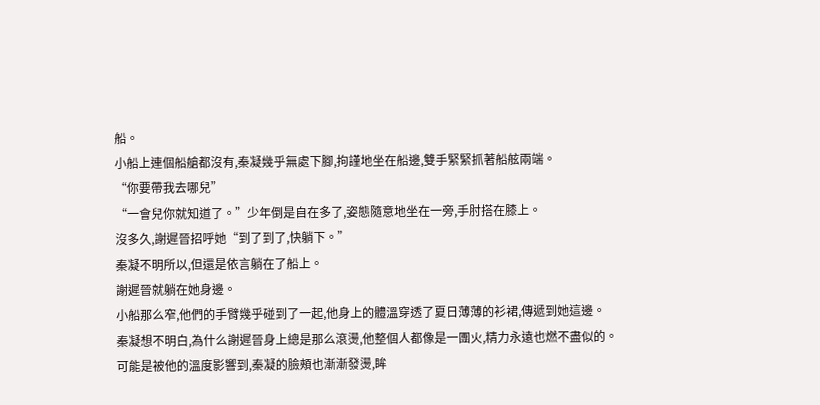船。
小船上連個船艙都沒有,秦凝幾乎無處下腳,拘謹地坐在船邊,雙手緊緊抓著船舷兩端。
“你要帶我去哪兒”
“一會兒你就知道了。”少年倒是自在多了,姿態隨意地坐在一旁,手肘搭在膝上。
沒多久,謝遲晉招呼她“到了到了,快躺下。”
秦凝不明所以,但還是依言躺在了船上。
謝遲晉就躺在她身邊。
小船那么窄,他們的手臂幾乎碰到了一起,他身上的體溫穿透了夏日薄薄的衫裙,傳遞到她這邊。
秦凝想不明白,為什么謝遲晉身上總是那么滾燙,他整個人都像是一團火,精力永遠也燃不盡似的。
可能是被他的溫度影響到,秦凝的臉頰也漸漸發燙,眸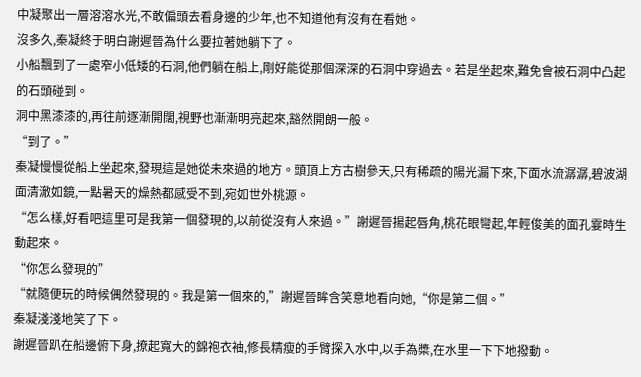中凝聚出一層溶溶水光,不敢偏頭去看身邊的少年,也不知道他有沒有在看她。
沒多久,秦凝終于明白謝遲晉為什么要拉著她躺下了。
小船飄到了一處窄小低矮的石洞,他們躺在船上,剛好能從那個深深的石洞中穿過去。若是坐起來,難免會被石洞中凸起的石頭碰到。
洞中黑漆漆的,再往前逐漸開闊,視野也漸漸明亮起來,豁然開朗一般。
“到了。”
秦凝慢慢從船上坐起來,發現這是她從未來過的地方。頭頂上方古樹參天,只有稀疏的陽光漏下來,下面水流潺潺,碧波湖面清澈如鏡,一點暑天的燥熱都感受不到,宛如世外桃源。
“怎么樣,好看吧這里可是我第一個發現的,以前從沒有人來過。”謝遲晉揚起唇角,桃花眼彎起,年輕俊美的面孔霎時生動起來。
“你怎么發現的”
“就隨便玩的時候偶然發現的。我是第一個來的,”謝遲晉眸含笑意地看向她,“你是第二個。”
秦凝淺淺地笑了下。
謝遲晉趴在船邊俯下身,撩起寬大的錦袍衣袖,修長精瘦的手臂探入水中,以手為槳,在水里一下下地撥動。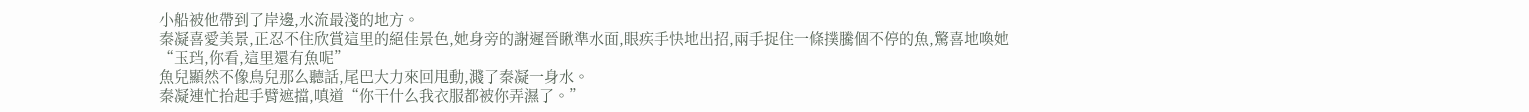小船被他帶到了岸邊,水流最淺的地方。
秦凝喜愛美景,正忍不住欣賞這里的絕佳景色,她身旁的謝遲晉瞅準水面,眼疾手快地出招,兩手捉住一條撲騰個不停的魚,驚喜地喚她“玉珰,你看,這里還有魚呢”
魚兒顯然不像鳥兒那么聽話,尾巴大力來回甩動,濺了秦凝一身水。
秦凝連忙抬起手臂遮擋,嗔道“你干什么我衣服都被你弄濕了。”